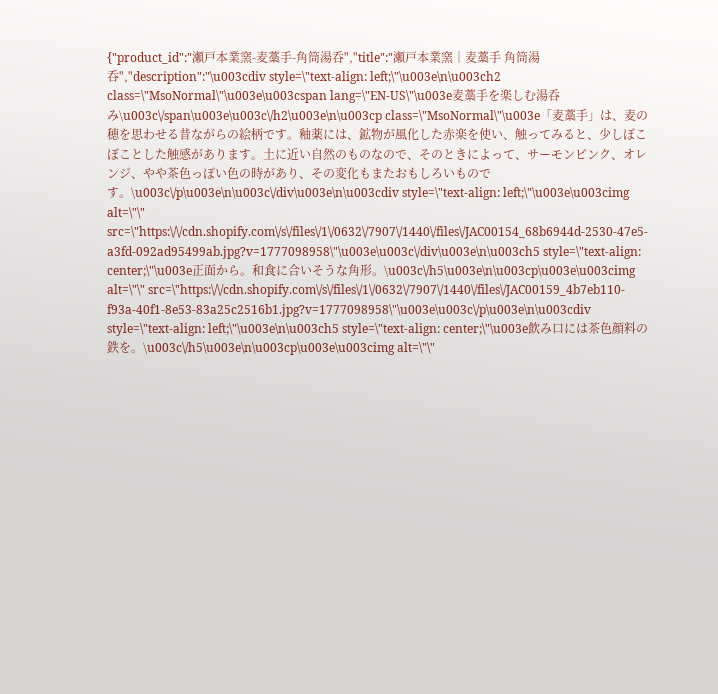{"product_id":"瀬戸本業窯-麦藁手-角筒湯呑","title":"瀬戸本業窯｜麦藁手 角筒湯呑","description":"\u003cdiv style=\"text-align: left;\"\u003e\n\u003ch2 class=\"MsoNormal\"\u003e\u003cspan lang=\"EN-US\"\u003e麦藁手を楽しむ湯呑み\u003c\/span\u003e\u003c\/h2\u003e\n\u003cp class=\"MsoNormal\"\u003e「麦藁手」は、麦の穂を思わせる昔ながらの絵柄です。釉薬には、鉱物が風化した赤楽を使い、触ってみると、少しぼこぼことした触感があります。土に近い自然のものなので、そのときによって、サーモンピンク、オレンジ、やや茶色っぽい色の時があり、その変化もまたおもしろいものです。\u003c\/p\u003e\n\u003c\/div\u003e\n\u003cdiv style=\"text-align: left;\"\u003e\u003cimg alt=\"\" src=\"https:\/\/cdn.shopify.com\/s\/files\/1\/0632\/7907\/1440\/files\/JAC00154_68b6944d-2530-47e5-a3fd-092ad95499ab.jpg?v=1777098958\"\u003e\u003c\/div\u003e\n\u003ch5 style=\"text-align: center;\"\u003e正面から。和食に合いそうな角形。\u003c\/h5\u003e\n\u003cp\u003e\u003cimg alt=\"\" src=\"https:\/\/cdn.shopify.com\/s\/files\/1\/0632\/7907\/1440\/files\/JAC00159_4b7eb110-f93a-40f1-8e53-83a25c2516b1.jpg?v=1777098958\"\u003e\u003c\/p\u003e\n\u003cdiv style=\"text-align: left;\"\u003e\n\u003ch5 style=\"text-align: center;\"\u003e飲み口には茶色顔料の鉄を。\u003c\/h5\u003e\n\u003cp\u003e\u003cimg alt=\"\"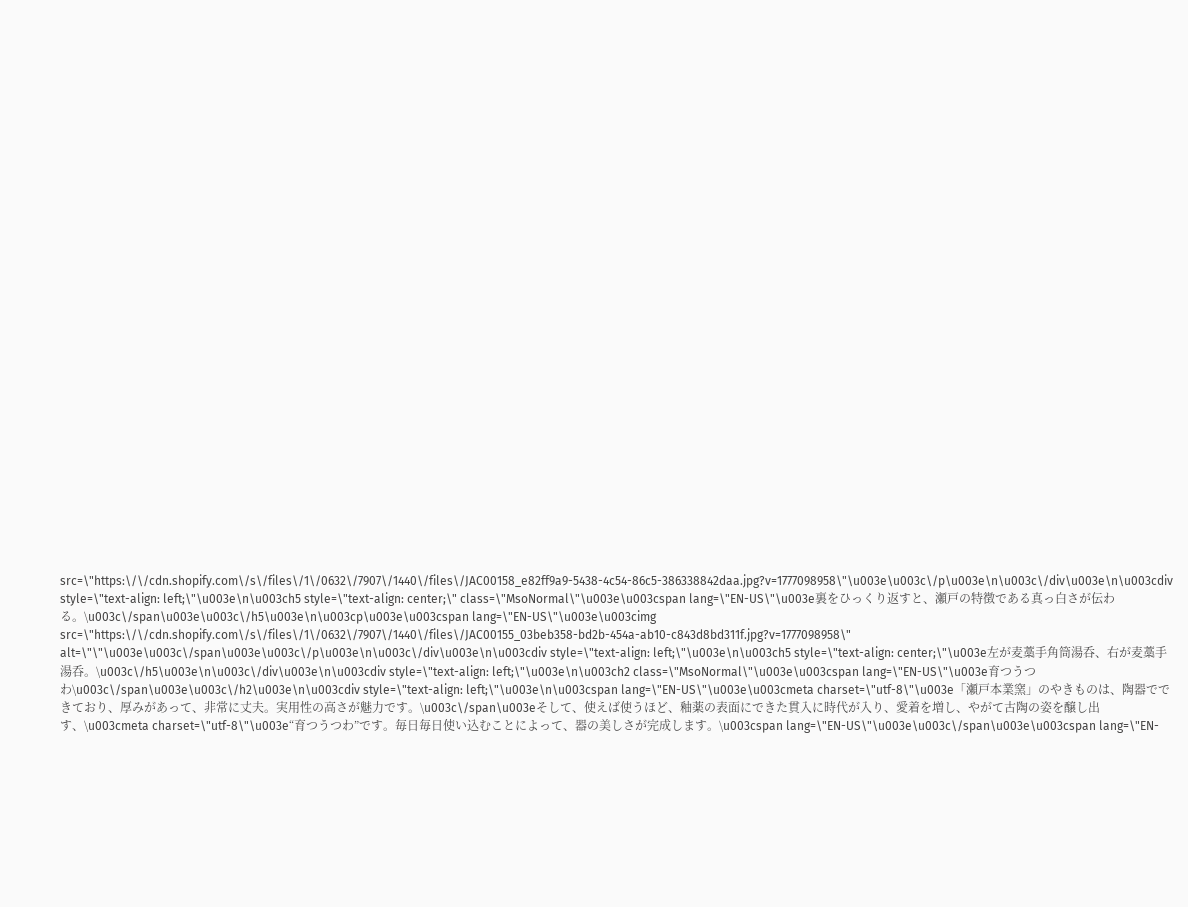src=\"https:\/\/cdn.shopify.com\/s\/files\/1\/0632\/7907\/1440\/files\/JAC00158_e82ff9a9-5438-4c54-86c5-386338842daa.jpg?v=1777098958\"\u003e\u003c\/p\u003e\n\u003c\/div\u003e\n\u003cdiv style=\"text-align: left;\"\u003e\n\u003ch5 style=\"text-align: center;\" class=\"MsoNormal\"\u003e\u003cspan lang=\"EN-US\"\u003e裏をひっくり返すと、瀬戸の特徴である真っ白さが伝わる。\u003c\/span\u003e\u003c\/h5\u003e\n\u003cp\u003e\u003cspan lang=\"EN-US\"\u003e\u003cimg src=\"https:\/\/cdn.shopify.com\/s\/files\/1\/0632\/7907\/1440\/files\/JAC00155_03beb358-bd2b-454a-ab10-c843d8bd311f.jpg?v=1777098958\" alt=\"\"\u003e\u003c\/span\u003e\u003c\/p\u003e\n\u003c\/div\u003e\n\u003cdiv style=\"text-align: left;\"\u003e\n\u003ch5 style=\"text-align: center;\"\u003e左が麦藁手角筒湯呑、右が麦藁手湯呑。\u003c\/h5\u003e\n\u003c\/div\u003e\n\u003cdiv style=\"text-align: left;\"\u003e\n\u003ch2 class=\"MsoNormal\"\u003e\u003cspan lang=\"EN-US\"\u003e育つうつわ\u003c\/span\u003e\u003c\/h2\u003e\n\u003cdiv style=\"text-align: left;\"\u003e\n\u003cspan lang=\"EN-US\"\u003e\u003cmeta charset=\"utf-8\"\u003e「瀬戸本業窯」のやきものは、陶器でできており、厚みがあって、非常に丈夫。実用性の高さが魅力です。\u003c\/span\u003eそして、使えば使うほど、釉薬の表面にできた貫入に時代が入り、愛着を増し、やがて古陶の姿を醸し出す、\u003cmeta charset=\"utf-8\"\u003e“育つうつわ”です。毎日毎日使い込むことによって、器の美しさが完成します。\u003cspan lang=\"EN-US\"\u003e\u003c\/span\u003e\u003cspan lang=\"EN-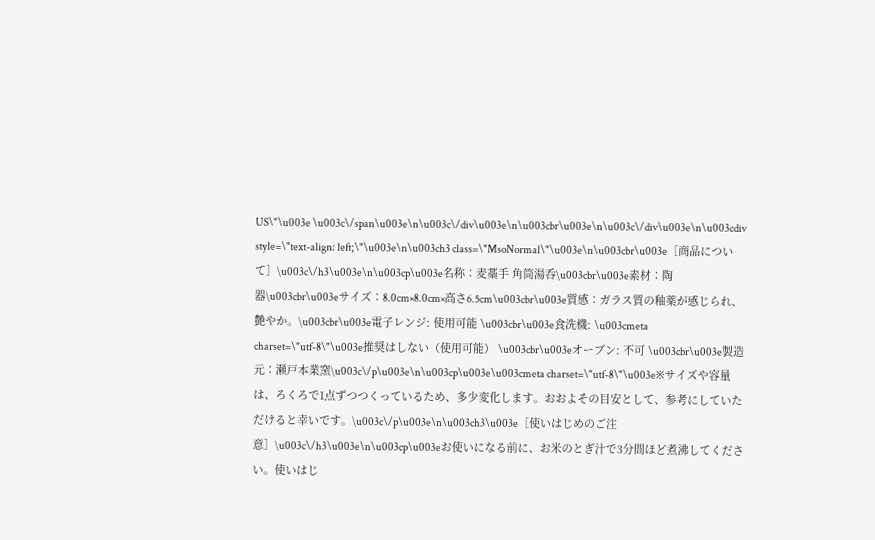US\"\u003e \u003c\/span\u003e\n\u003c\/div\u003e\n\u003cbr\u003e\n\u003c\/div\u003e\n\u003cdiv style=\"text-align: left;\"\u003e\n\u003ch3 class=\"MsoNormal\"\u003e\n\u003cbr\u003e［商品について］\u003c\/h3\u003e\n\u003cp\u003e名称：麦藁手 角筒湯呑\u003cbr\u003e素材：陶器\u003cbr\u003eサイズ：8.0cm×8.0cm×高さ6.5cm\u003cbr\u003e質感：ガラス質の釉薬が感じられ、艶やか。\u003cbr\u003e電子レンジ: 使用可能 \u003cbr\u003e食洗機: \u003cmeta charset=\"utf-8\"\u003e推奨はしない（使用可能） \u003cbr\u003eオーブン: 不可 \u003cbr\u003e製造元：瀬戸本業窯\u003c\/p\u003e\n\u003cp\u003e\u003cmeta charset=\"utf-8\"\u003e※サイズや容量は、ろくろで1点ずつつくっているため、多少変化します。おおよその目安として、参考にしていただけると幸いです。\u003c\/p\u003e\n\u003ch3\u003e［使いはじめのご注意］\u003c\/h3\u003e\n\u003cp\u003eお使いになる前に、お米のとぎ汁で3分間ほど煮沸してください。使いはじ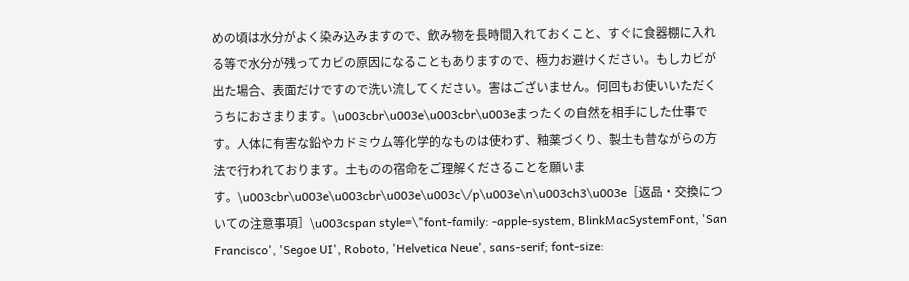めの頃は水分がよく染み込みますので、飲み物を長時間入れておくこと、すぐに食器棚に入れる等で水分が残ってカビの原因になることもありますので、極力お避けください。もしカビが出た場合、表面だけですので洗い流してください。害はございません。何回もお使いいただくうちにおさまります。\u003cbr\u003e\u003cbr\u003eまったくの自然を相手にした仕事です。人体に有害な鉛やカドミウム等化学的なものは使わず、釉薬づくり、製土も昔ながらの方法で行われております。土ものの宿命をご理解くださることを願います。\u003cbr\u003e\u003cbr\u003e\u003c\/p\u003e\n\u003ch3\u003e［返品・交換についての注意事項］\u003cspan style=\"font-family: -apple-system, BlinkMacSystemFont, 'San Francisco', 'Segoe UI', Roboto, 'Helvetica Neue', sans-serif; font-size: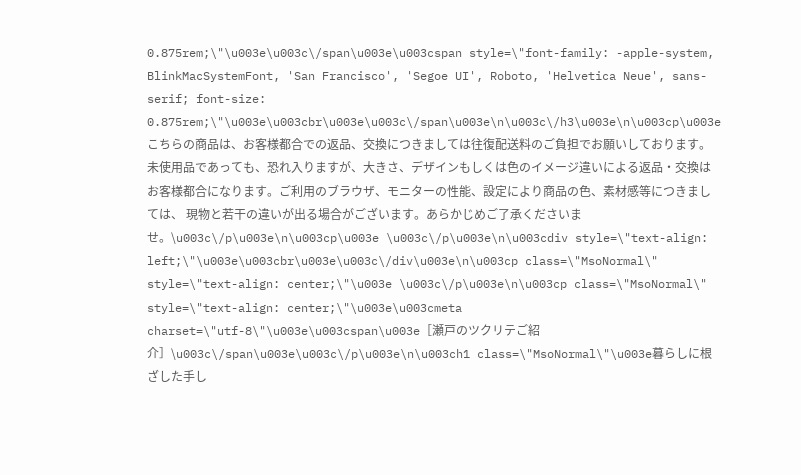0.875rem;\"\u003e\u003c\/span\u003e\u003cspan style=\"font-family: -apple-system, BlinkMacSystemFont, 'San Francisco', 'Segoe UI', Roboto, 'Helvetica Neue', sans-serif; font-size: 0.875rem;\"\u003e\u003cbr\u003e\u003c\/span\u003e\n\u003c\/h3\u003e\n\u003cp\u003eこちらの商品は、お客様都合での返品、交換につきましては往復配送料のご負担でお願いしております。未使用品であっても、恐れ入りますが、大きさ、デザインもしくは色のイメージ違いによる返品・交換はお客様都合になります。ご利用のブラウザ、モニターの性能、設定により商品の色、素材感等につきましては、 現物と若干の違いが出る場合がございます。あらかじめご了承くださいませ。\u003c\/p\u003e\n\u003cp\u003e \u003c\/p\u003e\n\u003cdiv style=\"text-align: left;\"\u003e\u003cbr\u003e\u003c\/div\u003e\n\u003cp class=\"MsoNormal\" style=\"text-align: center;\"\u003e \u003c\/p\u003e\n\u003cp class=\"MsoNormal\" style=\"text-align: center;\"\u003e\u003cmeta charset=\"utf-8\"\u003e\u003cspan\u003e［瀬戸のツクリテご紹介］\u003c\/span\u003e\u003c\/p\u003e\n\u003ch1 class=\"MsoNormal\"\u003e暮らしに根ざした手し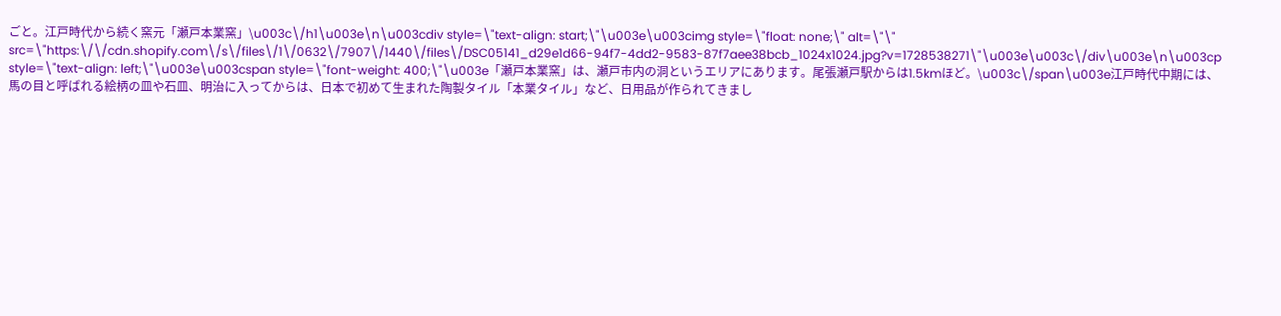ごと。江戸時代から続く窯元「瀬戸本業窯」\u003c\/h1\u003e\n\u003cdiv style=\"text-align: start;\"\u003e\u003cimg style=\"float: none;\" alt=\"\" src=\"https:\/\/cdn.shopify.com\/s\/files\/1\/0632\/7907\/1440\/files\/DSC05141_d29e1d66-94f7-4dd2-9583-87f7aee38bcb_1024x1024.jpg?v=1728538271\"\u003e\u003c\/div\u003e\n\u003cp style=\"text-align: left;\"\u003e\u003cspan style=\"font-weight: 400;\"\u003e「瀬戸本業窯」は、瀬戸市内の洞というエリアにあります。尾張瀬戸駅からは1.5kmほど。\u003c\/span\u003e江戸時代中期には、馬の目と呼ばれる絵柄の皿や石皿、明治に入ってからは、日本で初めて生まれた陶製タイル「本業タイル」など、日用品が作られてきまし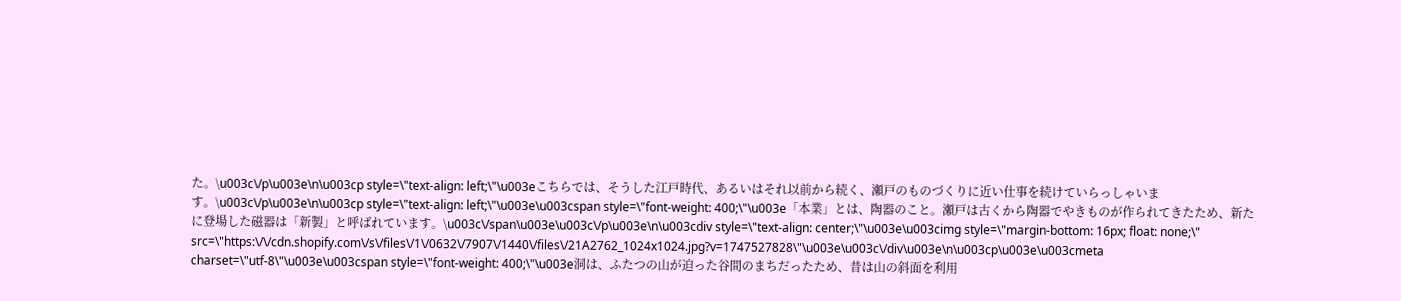た。\u003c\/p\u003e\n\u003cp style=\"text-align: left;\"\u003eこちらでは、そうした江戸時代、あるいはそれ以前から続く、瀬戸のものづくりに近い仕事を続けていらっしゃいます。\u003c\/p\u003e\n\u003cp style=\"text-align: left;\"\u003e\u003cspan style=\"font-weight: 400;\"\u003e「本業」とは、陶器のこと。瀬戸は古くから陶器でやきものが作られてきたため、新たに登場した磁器は「新製」と呼ばれています。\u003c\/span\u003e\u003c\/p\u003e\n\u003cdiv style=\"text-align: center;\"\u003e\u003cimg style=\"margin-bottom: 16px; float: none;\" src=\"https:\/\/cdn.shopify.com\/s\/files\/1\/0632\/7907\/1440\/files\/21A2762_1024x1024.jpg?v=1747527828\"\u003e\u003c\/div\u003e\n\u003cp\u003e\u003cmeta charset=\"utf-8\"\u003e\u003cspan style=\"font-weight: 400;\"\u003e洞は、ふたつの山が迫った谷間のまちだったため、昔は山の斜面を利用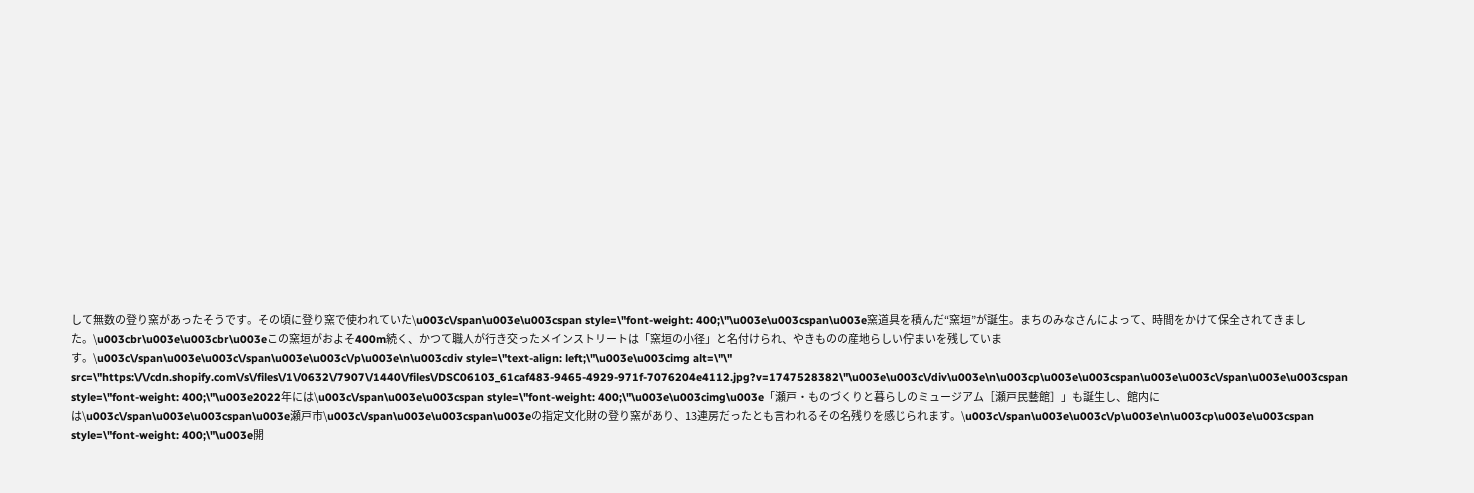して無数の登り窯があったそうです。その頃に登り窯で使われていた\u003c\/span\u003e\u003cspan style=\"font-weight: 400;\"\u003e\u003cspan\u003e窯道具を積んだ“窯垣”が誕生。まちのみなさんによって、時間をかけて保全されてきました。\u003cbr\u003e\u003cbr\u003eこの窯垣がおよそ400m続く、かつて職人が行き交ったメインストリートは「窯垣の小径」と名付けられ、やきものの産地らしい佇まいを残しています。\u003c\/span\u003e\u003c\/span\u003e\u003c\/p\u003e\n\u003cdiv style=\"text-align: left;\"\u003e\u003cimg alt=\"\" src=\"https:\/\/cdn.shopify.com\/s\/files\/1\/0632\/7907\/1440\/files\/DSC06103_61caf483-9465-4929-971f-7076204e4112.jpg?v=1747528382\"\u003e\u003c\/div\u003e\n\u003cp\u003e\u003cspan\u003e\u003c\/span\u003e\u003cspan style=\"font-weight: 400;\"\u003e2022年には\u003c\/span\u003e\u003cspan style=\"font-weight: 400;\"\u003e\u003cimg\u003e「瀬戸・ものづくりと暮らしのミュージアム［瀬戸民藝館］」も誕生し、館内には\u003c\/span\u003e\u003cspan\u003e瀬戸市\u003c\/span\u003e\u003cspan\u003eの指定文化財の登り窯があり、13連房だったとも言われるその名残りを感じられます。\u003c\/span\u003e\u003c\/p\u003e\n\u003cp\u003e\u003cspan style=\"font-weight: 400;\"\u003e開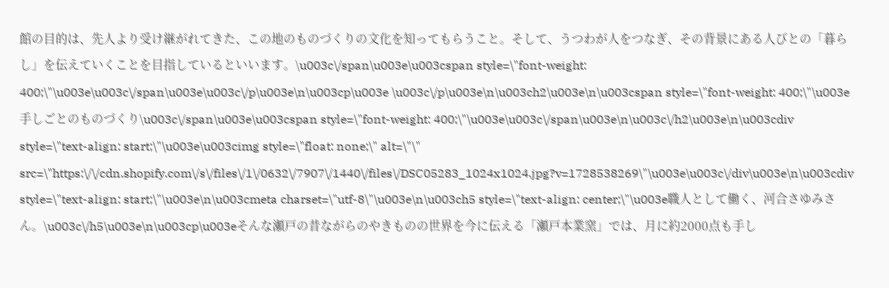館の目的は、先人より受け継がれてきた、この地のものづくりの文化を知ってもらうこと。そして、うつわが人をつなぎ、その背景にある人びとの「暮らし」を伝えていくことを目指しているといいます。\u003c\/span\u003e\u003cspan style=\"font-weight: 400;\"\u003e\u003c\/span\u003e\u003c\/p\u003e\n\u003cp\u003e \u003c\/p\u003e\n\u003ch2\u003e\n\u003cspan style=\"font-weight: 400;\"\u003e手しごとのものづくり\u003c\/span\u003e\u003cspan style=\"font-weight: 400;\"\u003e\u003c\/span\u003e\n\u003c\/h2\u003e\n\u003cdiv style=\"text-align: start;\"\u003e\u003cimg style=\"float: none;\" alt=\"\" src=\"https:\/\/cdn.shopify.com\/s\/files\/1\/0632\/7907\/1440\/files\/DSC05283_1024x1024.jpg?v=1728538269\"\u003e\u003c\/div\u003e\n\u003cdiv style=\"text-align: start;\"\u003e\n\u003cmeta charset=\"utf-8\"\u003e\n\u003ch5 style=\"text-align: center;\"\u003e職人として働く、河合さゆみさん。\u003c\/h5\u003e\n\u003cp\u003eそんな瀬戸の昔ながらのやきものの世界を今に伝える「瀬戸本業窯」では、月に約2000点も手し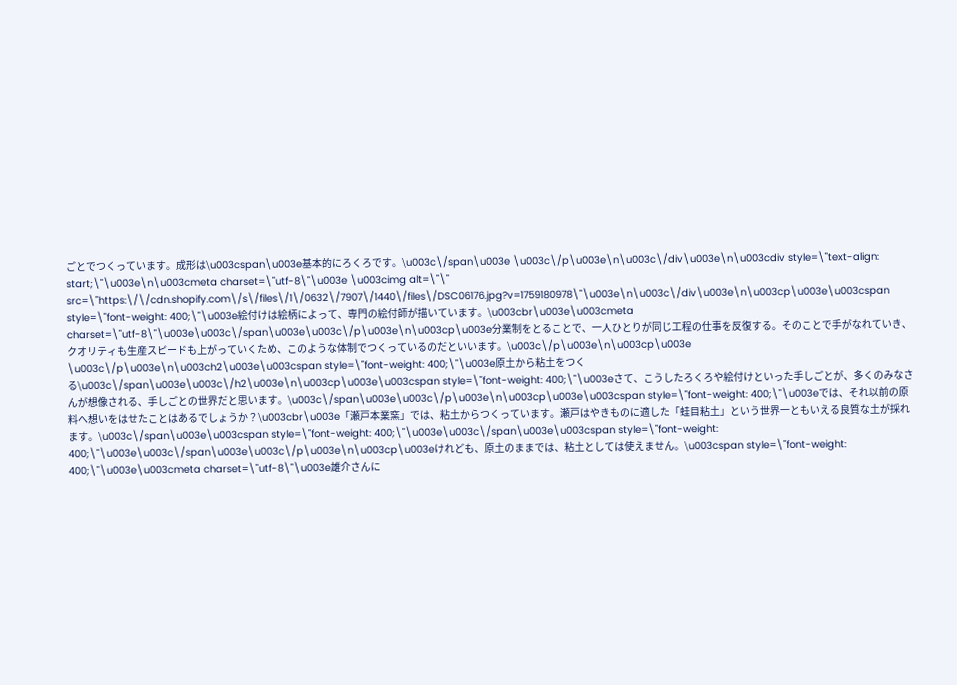ごとでつくっています。成形は\u003cspan\u003e基本的にろくろです。\u003c\/span\u003e \u003c\/p\u003e\n\u003c\/div\u003e\n\u003cdiv style=\"text-align: start;\"\u003e\n\u003cmeta charset=\"utf-8\"\u003e \u003cimg alt=\"\" src=\"https:\/\/cdn.shopify.com\/s\/files\/1\/0632\/7907\/1440\/files\/DSC06176.jpg?v=1759180978\"\u003e\n\u003c\/div\u003e\n\u003cp\u003e\u003cspan style=\"font-weight: 400;\"\u003e絵付けは絵柄によって、専門の絵付師が描いています。\u003cbr\u003e\u003cmeta charset=\"utf-8\"\u003e\u003c\/span\u003e\u003c\/p\u003e\n\u003cp\u003e分業制をとることで、一人ひとりが同じ工程の仕事を反復する。そのことで手がなれていき、クオリティも生産スピードも上がっていくため、このような体制でつくっているのだといいます。\u003c\/p\u003e\n\u003cp\u003e \u003c\/p\u003e\n\u003ch2\u003e\u003cspan style=\"font-weight: 400;\"\u003e原土から粘土をつくる\u003c\/span\u003e\u003c\/h2\u003e\n\u003cp\u003e\u003cspan style=\"font-weight: 400;\"\u003eさて、こうしたろくろや絵付けといった手しごとが、多くのみなさんが想像される、手しごとの世界だと思います。\u003c\/span\u003e\u003c\/p\u003e\n\u003cp\u003e\u003cspan style=\"font-weight: 400;\"\u003eでは、それ以前の原料へ想いをはせたことはあるでしょうか？\u003cbr\u003e「瀬戸本業窯」では、粘土からつくっています。瀬戸はやきものに適した「蛙目粘土」という世界一ともいえる良質な土が採れます。\u003c\/span\u003e\u003cspan style=\"font-weight: 400;\"\u003e\u003c\/span\u003e\u003cspan style=\"font-weight: 400;\"\u003e\u003c\/span\u003e\u003c\/p\u003e\n\u003cp\u003eけれども、原土のままでは、粘土としては使えません。\u003cspan style=\"font-weight: 400;\"\u003e\u003cmeta charset=\"utf-8\"\u003e雄介さんに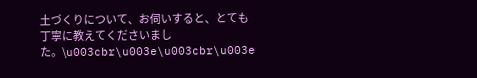土づくりについて、お伺いすると、とても丁寧に教えてくださいました。\u003cbr\u003e\u003cbr\u003e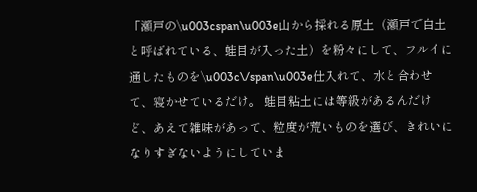「瀬戸の\u003cspan\u003e山から採れる原土（瀬戸で白土と呼ばれている、蛙目が入った土）を粉々にして、フルイに通したものを\u003c\/span\u003e仕入れて、水と合わせて、寝かせているだけ。 蛙目粘土には等級があるんだけど、あえて雑味があって、粒度が荒いものを選び、きれいになりすぎないようにしていま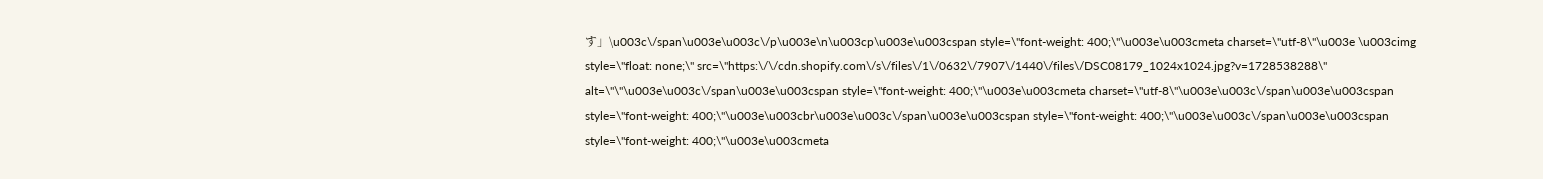す」\u003c\/span\u003e\u003c\/p\u003e\n\u003cp\u003e\u003cspan style=\"font-weight: 400;\"\u003e\u003cmeta charset=\"utf-8\"\u003e \u003cimg style=\"float: none;\" src=\"https:\/\/cdn.shopify.com\/s\/files\/1\/0632\/7907\/1440\/files\/DSC08179_1024x1024.jpg?v=1728538288\" alt=\"\"\u003e\u003c\/span\u003e\u003cspan style=\"font-weight: 400;\"\u003e\u003cmeta charset=\"utf-8\"\u003e\u003c\/span\u003e\u003cspan style=\"font-weight: 400;\"\u003e\u003cbr\u003e\u003c\/span\u003e\u003cspan style=\"font-weight: 400;\"\u003e\u003c\/span\u003e\u003cspan style=\"font-weight: 400;\"\u003e\u003cmeta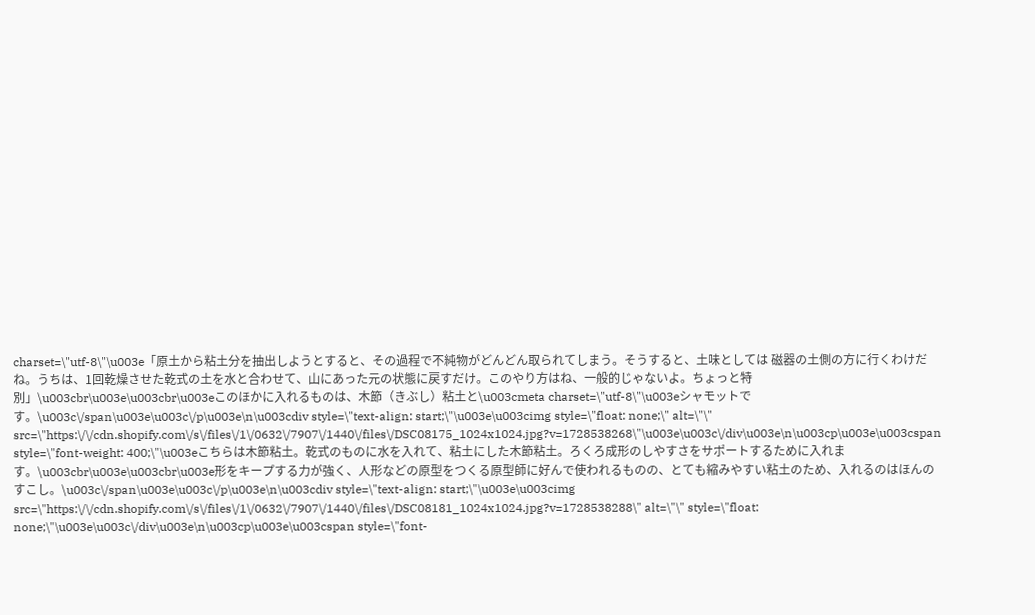charset=\"utf-8\"\u003e「原土から粘土分を抽出しようとすると、その過程で不純物がどんどん取られてしまう。そうすると、土味としては 磁器の土側の方に行くわけだね。うちは、1回乾燥させた乾式の土を水と合わせて、山にあった元の状態に戻すだけ。このやり方はね、一般的じゃないよ。ちょっと特別」\u003cbr\u003e\u003cbr\u003eこのほかに入れるものは、木節（きぶし）粘土と\u003cmeta charset=\"utf-8\"\u003eシャモットです。\u003c\/span\u003e\u003c\/p\u003e\n\u003cdiv style=\"text-align: start;\"\u003e\u003cimg style=\"float: none;\" alt=\"\" src=\"https:\/\/cdn.shopify.com\/s\/files\/1\/0632\/7907\/1440\/files\/DSC08175_1024x1024.jpg?v=1728538268\"\u003e\u003c\/div\u003e\n\u003cp\u003e\u003cspan style=\"font-weight: 400;\"\u003eこちらは木節粘土。乾式のものに水を入れて、粘土にした木節粘土。ろくろ成形のしやすさをサポートするために入れます。\u003cbr\u003e\u003cbr\u003e形をキープする力が強く、人形などの原型をつくる原型師に好んで使われるものの、とても縮みやすい粘土のため、入れるのはほんのすこし。\u003c\/span\u003e\u003c\/p\u003e\n\u003cdiv style=\"text-align: start;\"\u003e\u003cimg src=\"https:\/\/cdn.shopify.com\/s\/files\/1\/0632\/7907\/1440\/files\/DSC08181_1024x1024.jpg?v=1728538288\" alt=\"\" style=\"float: none;\"\u003e\u003c\/div\u003e\n\u003cp\u003e\u003cspan style=\"font-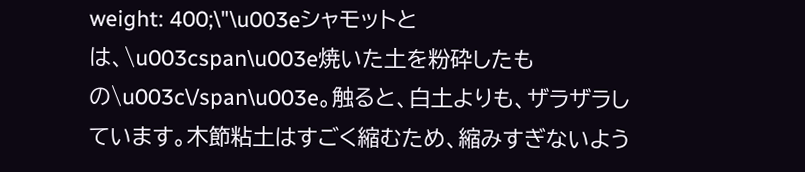weight: 400;\"\u003eシャモットとは、\u003cspan\u003e焼いた土を粉砕したもの\u003c\/span\u003e。触ると、白土よりも、ザラザラしています。木節粘土はすごく縮むため、縮みすぎないよう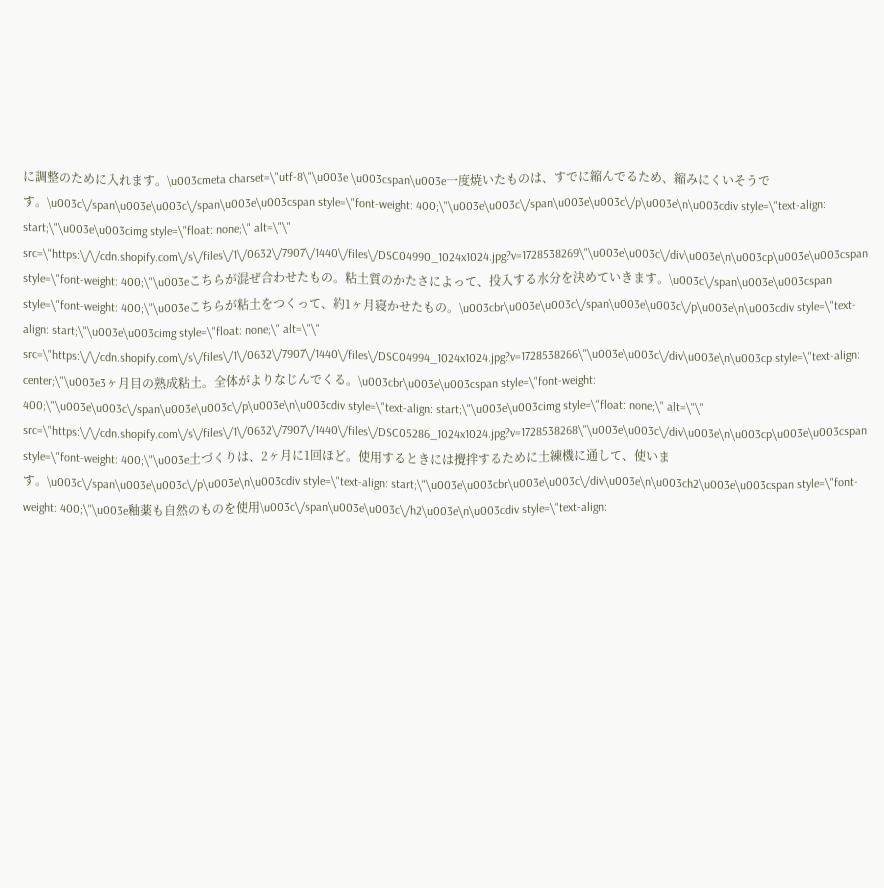に調整のために入れます。\u003cmeta charset=\"utf-8\"\u003e \u003cspan\u003e一度焼いたものは、すでに縮んでるため、縮みにくいそうです。\u003c\/span\u003e\u003c\/span\u003e\u003cspan style=\"font-weight: 400;\"\u003e\u003c\/span\u003e\u003c\/p\u003e\n\u003cdiv style=\"text-align: start;\"\u003e\u003cimg style=\"float: none;\" alt=\"\" src=\"https:\/\/cdn.shopify.com\/s\/files\/1\/0632\/7907\/1440\/files\/DSC04990_1024x1024.jpg?v=1728538269\"\u003e\u003c\/div\u003e\n\u003cp\u003e\u003cspan style=\"font-weight: 400;\"\u003eこちらが混ぜ合わせたもの。粘土質のかたさによって、投入する水分を決めていきます。\u003c\/span\u003e\u003cspan style=\"font-weight: 400;\"\u003eこちらが粘土をつくって、約1ヶ月寝かせたもの。\u003cbr\u003e\u003c\/span\u003e\u003c\/p\u003e\n\u003cdiv style=\"text-align: start;\"\u003e\u003cimg style=\"float: none;\" alt=\"\" src=\"https:\/\/cdn.shopify.com\/s\/files\/1\/0632\/7907\/1440\/files\/DSC04994_1024x1024.jpg?v=1728538266\"\u003e\u003c\/div\u003e\n\u003cp style=\"text-align: center;\"\u003e3ヶ月目の熟成粘土。全体がよりなじんでくる。\u003cbr\u003e\u003cspan style=\"font-weight: 400;\"\u003e\u003c\/span\u003e\u003c\/p\u003e\n\u003cdiv style=\"text-align: start;\"\u003e\u003cimg style=\"float: none;\" alt=\"\" src=\"https:\/\/cdn.shopify.com\/s\/files\/1\/0632\/7907\/1440\/files\/DSC05286_1024x1024.jpg?v=1728538268\"\u003e\u003c\/div\u003e\n\u003cp\u003e\u003cspan style=\"font-weight: 400;\"\u003e土づくりは、2ヶ月に1回ほど。使用するときには攪拌するために土練機に通して、使います。\u003c\/span\u003e\u003c\/p\u003e\n\u003cdiv style=\"text-align: start;\"\u003e\u003cbr\u003e\u003c\/div\u003e\n\u003ch2\u003e\u003cspan style=\"font-weight: 400;\"\u003e釉薬も自然のものを使用\u003c\/span\u003e\u003c\/h2\u003e\n\u003cdiv style=\"text-align: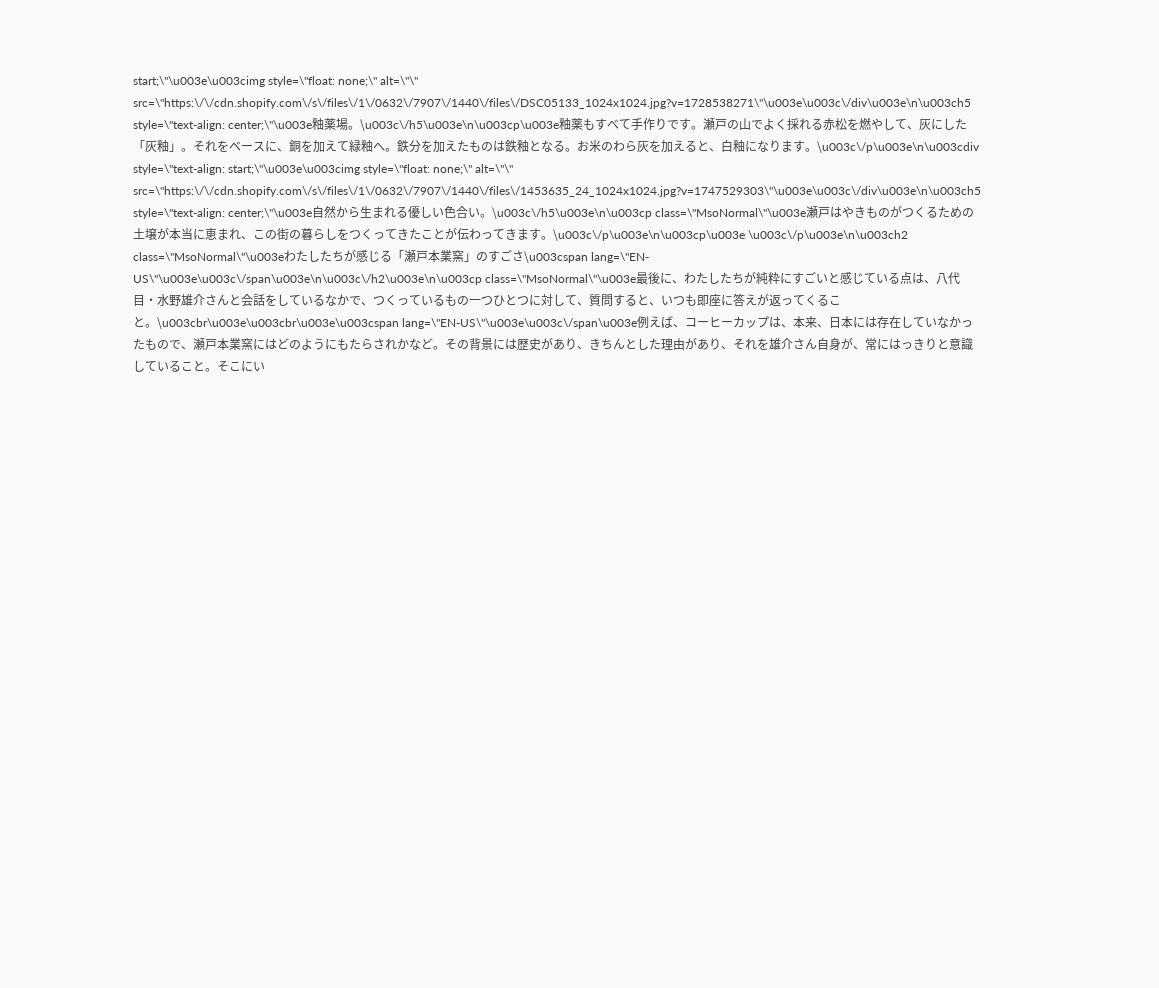start;\"\u003e\u003cimg style=\"float: none;\" alt=\"\" src=\"https:\/\/cdn.shopify.com\/s\/files\/1\/0632\/7907\/1440\/files\/DSC05133_1024x1024.jpg?v=1728538271\"\u003e\u003c\/div\u003e\n\u003ch5 style=\"text-align: center;\"\u003e釉薬場。\u003c\/h5\u003e\n\u003cp\u003e釉薬もすべて手作りです。瀬戸の山でよく採れる赤松を燃やして、灰にした「灰釉」。それをベースに、銅を加えて緑釉へ。鉄分を加えたものは鉄釉となる。お米のわら灰を加えると、白釉になります。\u003c\/p\u003e\n\u003cdiv style=\"text-align: start;\"\u003e\u003cimg style=\"float: none;\" alt=\"\" src=\"https:\/\/cdn.shopify.com\/s\/files\/1\/0632\/7907\/1440\/files\/1453635_24_1024x1024.jpg?v=1747529303\"\u003e\u003c\/div\u003e\n\u003ch5 style=\"text-align: center;\"\u003e自然から生まれる優しい色合い。\u003c\/h5\u003e\n\u003cp class=\"MsoNormal\"\u003e瀬戸はやきものがつくるための土壌が本当に恵まれ、この街の暮らしをつくってきたことが伝わってきます。\u003c\/p\u003e\n\u003cp\u003e \u003c\/p\u003e\n\u003ch2 class=\"MsoNormal\"\u003eわたしたちが感じる「瀬戸本業窯」のすごさ\u003cspan lang=\"EN-US\"\u003e\u003c\/span\u003e\n\u003c\/h2\u003e\n\u003cp class=\"MsoNormal\"\u003e最後に、わたしたちが純粋にすごいと感じている点は、八代目・水野雄介さんと会話をしているなかで、つくっているもの一つひとつに対して、質問すると、いつも即座に答えが返ってくること。\u003cbr\u003e\u003cbr\u003e\u003cspan lang=\"EN-US\"\u003e\u003c\/span\u003e例えば、コーヒーカップは、本来、日本には存在していなかったもので、瀬戸本業窯にはどのようにもたらされかなど。その背景には歴史があり、きちんとした理由があり、それを雄介さん自身が、常にはっきりと意識していること。そこにい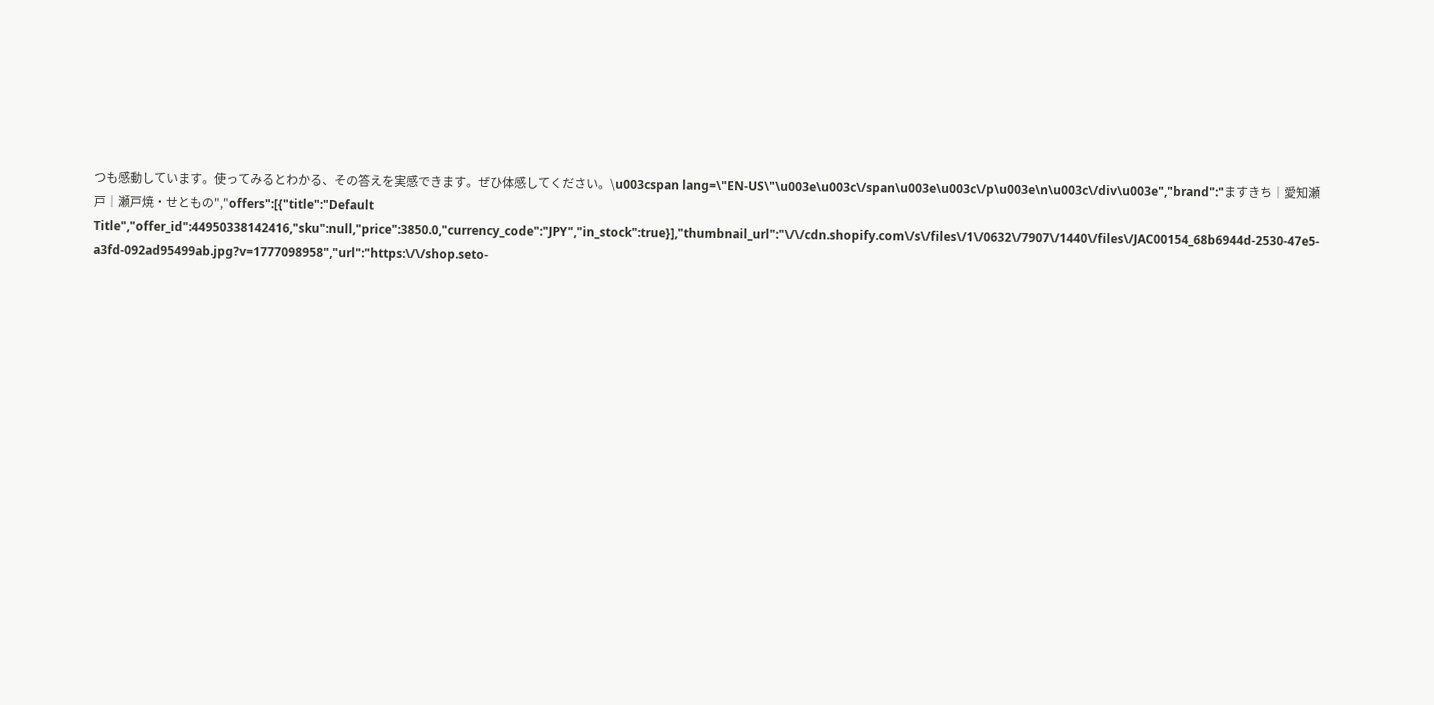つも感動しています。使ってみるとわかる、その答えを実感できます。ぜひ体感してください。\u003cspan lang=\"EN-US\"\u003e\u003c\/span\u003e\u003c\/p\u003e\n\u003c\/div\u003e","brand":"ますきち｜愛知瀬戸｜瀬戸焼・せともの","offers":[{"title":"Default Title","offer_id":44950338142416,"sku":null,"price":3850.0,"currency_code":"JPY","in_stock":true}],"thumbnail_url":"\/\/cdn.shopify.com\/s\/files\/1\/0632\/7907\/1440\/files\/JAC00154_68b6944d-2530-47e5-a3fd-092ad95499ab.jpg?v=1777098958","url":"https:\/\/shop.seto-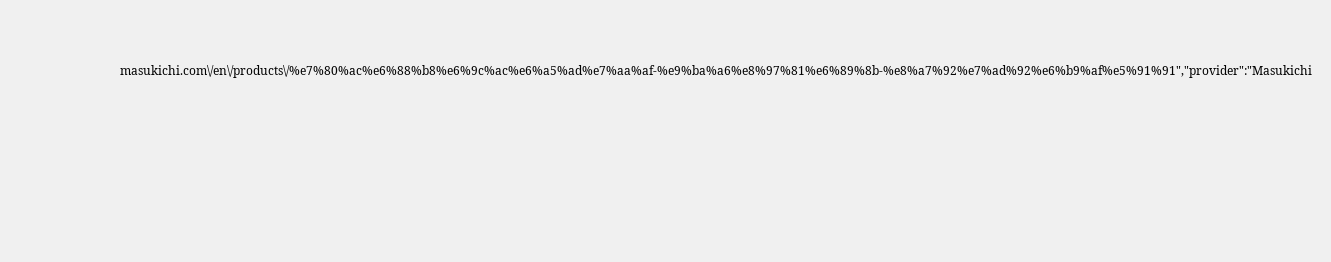masukichi.com\/en\/products\/%e7%80%ac%e6%88%b8%e6%9c%ac%e6%a5%ad%e7%aa%af-%e9%ba%a6%e8%97%81%e6%89%8b-%e8%a7%92%e7%ad%92%e6%b9%af%e5%91%91","provider":"Masukichi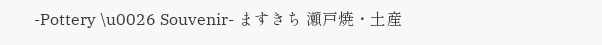-Pottery \u0026 Souvenir- ますきち 瀬戸焼・土産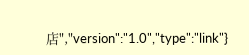店","version":"1.0","type":"link"}